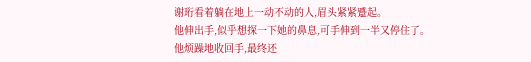谢珩看着躺在地上一动不动的人,眉头紧紧蹙起。
他伸出手,似乎想探一下她的鼻息,可手伸到一半又停住了。
他烦躁地收回手,最终还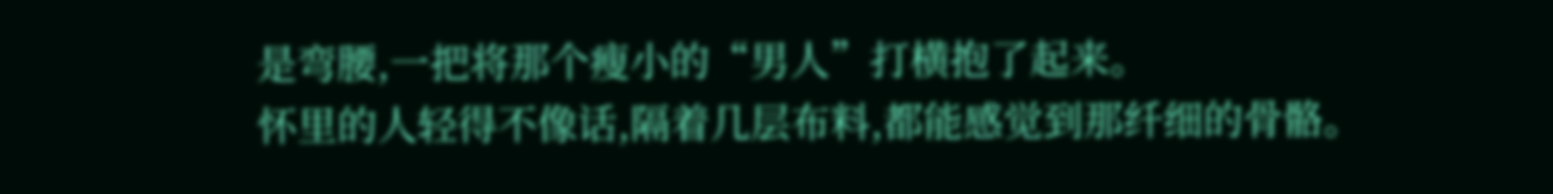是弯腰,一把将那个瘦小的“男人”打横抱了起来。
怀里的人轻得不像话,隔着几层布料,都能感觉到那纤细的骨骼。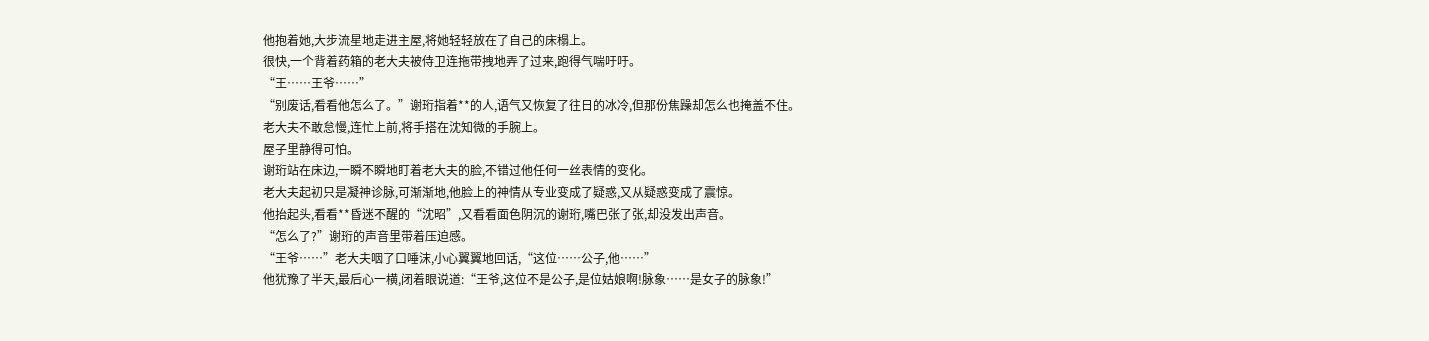他抱着她,大步流星地走进主屋,将她轻轻放在了自己的床榻上。
很快,一个背着药箱的老大夫被侍卫连拖带拽地弄了过来,跑得气喘吁吁。
“王……王爷……”
“别废话,看看他怎么了。”谢珩指着**的人,语气又恢复了往日的冰冷,但那份焦躁却怎么也掩盖不住。
老大夫不敢怠慢,连忙上前,将手搭在沈知微的手腕上。
屋子里静得可怕。
谢珩站在床边,一瞬不瞬地盯着老大夫的脸,不错过他任何一丝表情的变化。
老大夫起初只是凝神诊脉,可渐渐地,他脸上的神情从专业变成了疑惑,又从疑惑变成了震惊。
他抬起头,看看**昏迷不醒的“沈昭”,又看看面色阴沉的谢珩,嘴巴张了张,却没发出声音。
“怎么了?”谢珩的声音里带着压迫感。
“王爷……”老大夫咽了口唾沫,小心翼翼地回话,“这位……公子,他……”
他犹豫了半天,最后心一横,闭着眼说道:“王爷,这位不是公子,是位姑娘啊!脉象……是女子的脉象!”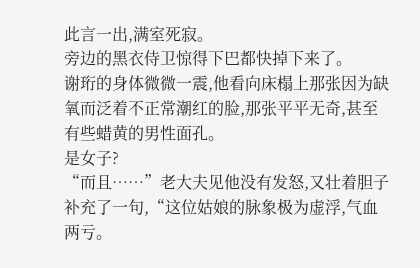此言一出,满室死寂。
旁边的黑衣侍卫惊得下巴都快掉下来了。
谢珩的身体微微一震,他看向床榻上那张因为缺氧而泛着不正常潮红的脸,那张平平无奇,甚至有些蜡黄的男性面孔。
是女子?
“而且……”老大夫见他没有发怒,又壮着胆子补充了一句,“这位姑娘的脉象极为虚浮,气血两亏。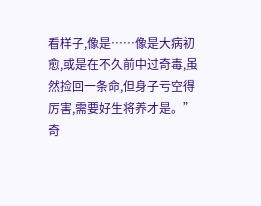看样子,像是……像是大病初愈,或是在不久前中过奇毒,虽然捡回一条命,但身子亏空得厉害,需要好生将养才是。”
奇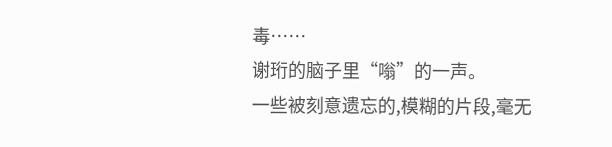毒……
谢珩的脑子里“嗡”的一声。
一些被刻意遗忘的,模糊的片段,毫无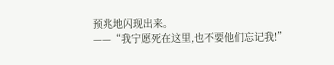预兆地闪现出来。
——“我宁愿死在这里,也不要他们忘记我!”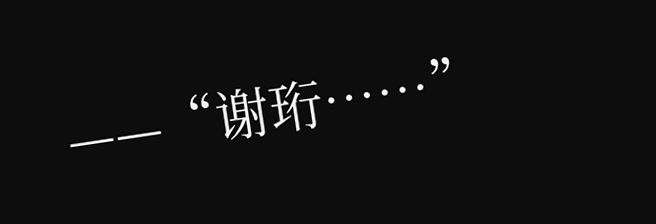——“谢珩……”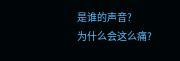是谁的声音?
为什么会这么痛?